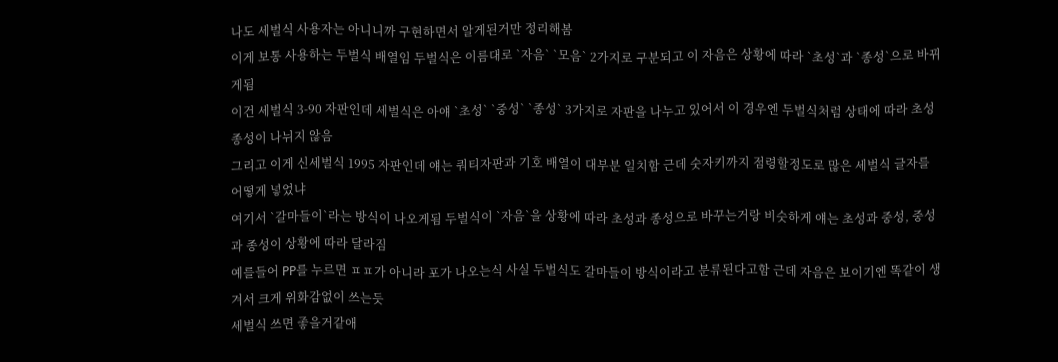나도 세벌식 사용자는 아니니까 구현하면서 알게된거만 정리해봄
이게 보통 사용하는 두벌식 배열임 두벌식은 이름대로 `자음` `모음` 2가지로 구분되고 이 자음은 상황에 따라 `초성`과 `종성`으로 바뀌게됨
이건 세벌식 3-90 자판인데 세벌식은 아얘 `초성` `중성` `종성` 3가지로 자판을 나누고 있어서 이 경우엔 두벌식처럼 상태에 따라 초성 종성이 나뉘지 않음
그리고 이게 신세벌식 1995 자판인데 얘는 쿼티자판과 기호 배열이 대부분 일치함 근데 숫자키까지 점령할정도로 많은 세벌식 글자를 어떻게 넣었냐
여기서 `갈마들이`라는 방식이 나오게됨 두벌식이 `자음`을 상황에 따라 초성과 종성으로 바꾸는거랑 비슷하게 얘는 초성과 중성, 중성과 종성이 상황에 따라 달라짐
예를들어 PP를 누르면 ㅍㅍ가 아니라 포가 나오는식 사실 두벌식도 갈마들이 방식이라고 분류된다고함 근데 자음은 보이기엔 똑같이 생겨서 크게 위화감없이 쓰는듯
세벌식 쓰면 좋을거같애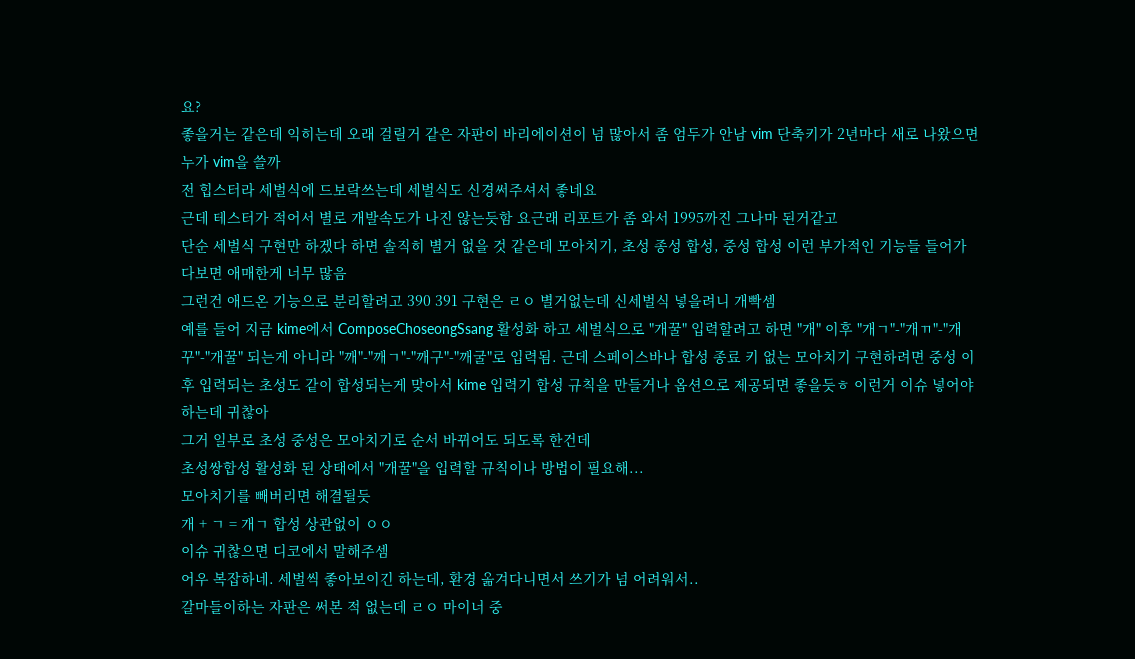요?
좋을거는 같은데 익히는데 오래 걸릴거 같은 자판이 바리에이션이 넘 많아서 좀 엄두가 안남 vim 단축키가 2년마다 새로 나왔으면 누가 vim을 쓸까
전 힙스터라 세벌식에 드보락쓰는데 세벌식도 신경써주셔서 좋네요
근데 테스터가 적어서 별로 개발속도가 나진 않는듯함 요근래 리포트가 좀 와서 1995까진 그나마 된거같고
단순 세벌식 구현만 하겠다 하면 솔직히 별거 없을 것 같은데 모아치기, 초성 종성 합성, 중성 합성 이런 부가적인 기능들 들어가다보면 애매한게 너무 많음
그런건 애드온 기능으로 분리할려고 390 391 구현은 ㄹㅇ 별거없는데 신세벌식 넣을려니 개빡셈
예를 들어 지금 kime에서 ComposeChoseongSsang 활성화 하고 세벌식으로 "개꿀" 입력할려고 하면 "개" 이후 "개ㄱ"-"개ㄲ"-"개꾸"-"개꿀" 되는게 아니라 "깨"-"깨ㄱ"-"깨구"-"깨굴"로 입력됨. 근데 스페이스바나 합성 종료 키 없는 모아치기 구현하려면 중성 이후 입력되는 초성도 같이 합성되는게 맞아서 kime 입력기 합성 규칙을 만들거나 옵션으로 제공되면 좋을듯ㅎ 이런거 이슈 넣어야 하는데 귀찮아
그거 일부로 초성 중성은 모아치기로 순서 바뀌어도 되도록 한건데
초성쌍합성 활성화 된 상태에서 "개꿀"을 입력할 규칙이나 방법이 필요해...
모아치기를 빼버리면 해결될듯
개 + ㄱ = 개ㄱ 합성 상관없이 ㅇㅇ
이슈 귀찮으면 디코에서 말해주셈
어우 복잡하네. 세벌씩 좋아보이긴 하는데, 환경 옮겨다니면서 쓰기가 넘 어려워서..
갈마들이하는 자판은 써본 적 없는데 ㄹㅇ 마이너 중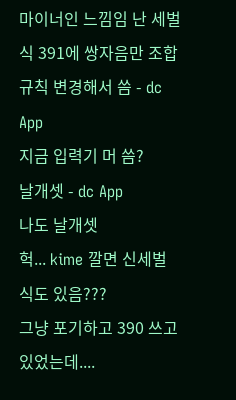마이너인 느낌임 난 세벌식 391에 쌍자음만 조합 규칙 변경해서 씀 - dc App
지금 입력기 머 씀?
날개셋 - dc App
나도 날개셋
헉... kime 깔면 신세벌식도 있음???
그냥 포기하고 390 쓰고 있었는데....